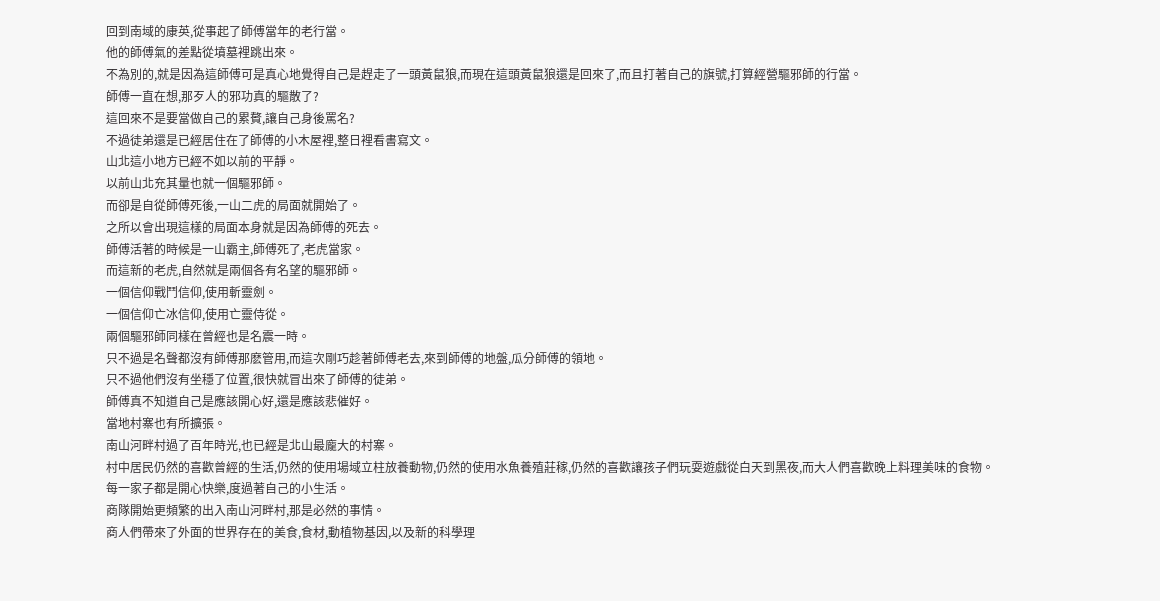回到南域的康英,從事起了師傅當年的老行當。
他的師傅氣的差點從墳墓裡跳出來。
不為別的,就是因為這師傅可是真心地覺得自己是趕走了一頭黃鼠狼,而現在這頭黃鼠狼還是回來了,而且打著自己的旗號,打算經營驅邪師的行當。
師傅一直在想,那歹人的邪功真的驅散了?
這回來不是要當做自己的累贅,讓自己身後罵名?
不過徒弟還是已經居住在了師傅的小木屋裡,整日裡看書寫文。
山北這小地方已經不如以前的平靜。
以前山北充其量也就一個驅邪師。
而卻是自從師傅死後,一山二虎的局面就開始了。
之所以會出現這樣的局面本身就是因為師傅的死去。
師傅活著的時候是一山霸主,師傅死了,老虎當家。
而這新的老虎,自然就是兩個各有名望的驅邪師。
一個信仰戰鬥信仰,使用斬靈劍。
一個信仰亡冰信仰,使用亡靈侍從。
兩個驅邪師同樣在曾經也是名震一時。
只不過是名聲都沒有師傅那麽管用,而這次剛巧趁著師傅老去,來到師傅的地盤,瓜分師傅的領地。
只不過他們沒有坐穩了位置,很快就冒出來了師傅的徒弟。
師傅真不知道自己是應該開心好,還是應該悲催好。
當地村寨也有所擴張。
南山河畔村過了百年時光,也已經是北山最龐大的村寨。
村中居民仍然的喜歡曾經的生活,仍然的使用場域立柱放養動物,仍然的使用水魚養殖莊稼,仍然的喜歡讓孩子們玩耍遊戲從白天到黑夜,而大人們喜歡晚上料理美味的食物。
每一家子都是開心快樂,度過著自己的小生活。
商隊開始更頻繁的出入南山河畔村,那是必然的事情。
商人們帶來了外面的世界存在的美食,食材,動植物基因,以及新的科學理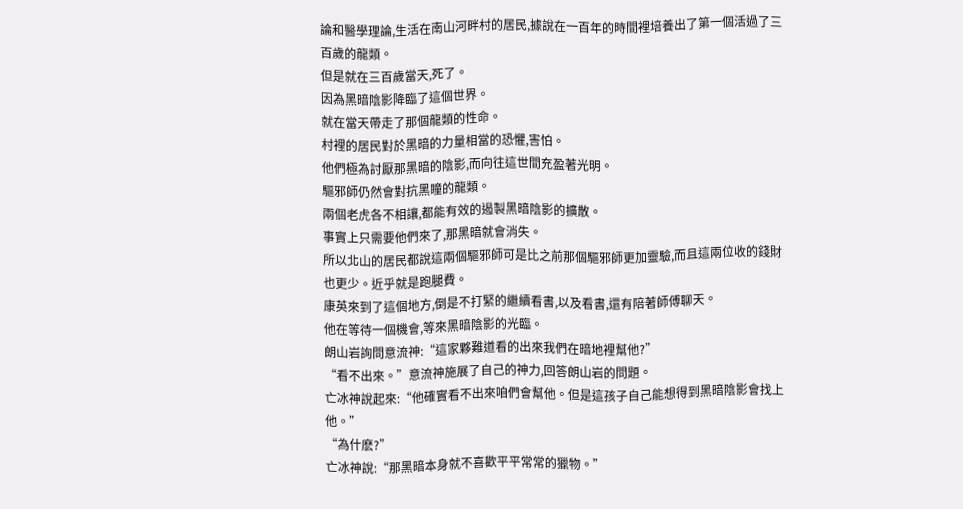論和醫學理論,生活在南山河畔村的居民,據說在一百年的時間裡培養出了第一個活過了三百歲的龍類。
但是就在三百歲當天,死了。
因為黑暗陰影降臨了這個世界。
就在當天帶走了那個龍類的性命。
村裡的居民對於黑暗的力量相當的恐懼,害怕。
他們極為討厭那黑暗的陰影,而向往這世間充盈著光明。
驅邪師仍然會對抗黑瞳的龍類。
兩個老虎各不相讓,都能有效的遏製黑暗陰影的擴散。
事實上只需要他們來了,那黑暗就會消失。
所以北山的居民都說這兩個驅邪師可是比之前那個驅邪師更加靈驗,而且這兩位收的錢財也更少。近乎就是跑腿費。
康英來到了這個地方,倒是不打緊的繼續看書,以及看書,還有陪著師傅聊天。
他在等待一個機會,等來黑暗陰影的光臨。
朗山岩詢問意流神:“這家夥難道看的出來我們在暗地裡幫他?”
“看不出來。”意流神施展了自己的神力,回答朗山岩的問題。
亡冰神說起來:“他確實看不出來咱們會幫他。但是這孩子自己能想得到黑暗陰影會找上他。”
“為什麽?”
亡冰神說:“那黑暗本身就不喜歡平平常常的獵物。”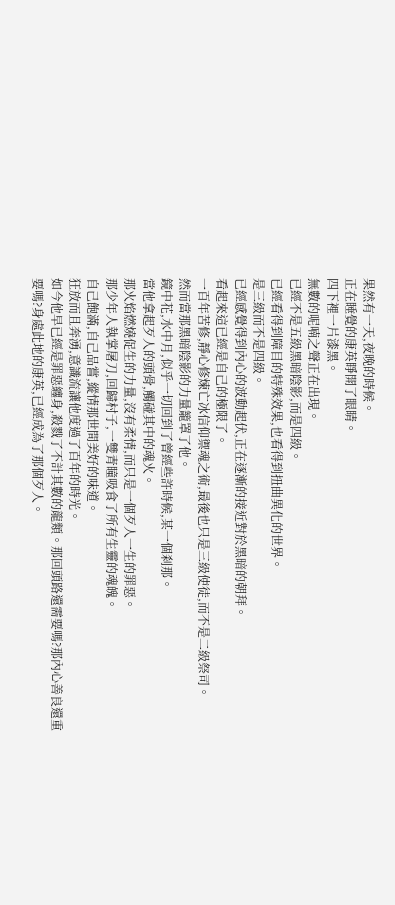果然有一天,夜晚的時候。
正在睡覺的康英睜開了眼睛。
四下裡一片漆黑。
無數的呢喃之聲正在出現。
已經不是五級黑暗陰影,而是四級。
已經看得到障目的特殊效果,也看得到扭曲異化的世界。
是三級而不是四級。
已經感覺得到內心的波動起伏,正在逐漸的接近對於黑暗的朝拜。
看起來這已經是自己的極限了。
一百年苦修,靜心修煉亡冰信仰禦魂之術,最後也只是三級使徒,而不是二級祭司。
然而當那黑暗陰影的力量籠罩了他。
鏡中花,水中月,似乎一切回到了曾經些許時候,某一個刹那。
當他拿起歹人的頭骨,觸碰其中的魂火。
那火焰燃燒促生的力量,沒有柔情,而只是一個歹人一生的罪惡。
那少年人執掌屠刀,回歸村子,一雙青瞳吸食了所有生靈的魂魄。
自己飽滿,自己品嘗,縱情那世間美好的味道。
狂放而且奔湧,意識流讓他度過了百年的時光。
如今他早已經是罪惡纏身,殺戮了不計其數的龍類。那回頭路還需要嗎?那內心善良還重要嗎?身處此地的康英,已經成為了那個歹人。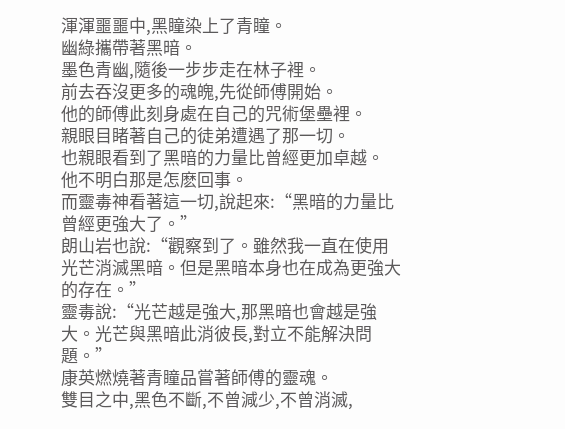渾渾噩噩中,黑瞳染上了青瞳。
幽綠攜帶著黑暗。
墨色青幽,隨後一步步走在林子裡。
前去吞沒更多的魂魄,先從師傅開始。
他的師傅此刻身處在自己的咒術堡壘裡。
親眼目睹著自己的徒弟遭遇了那一切。
也親眼看到了黑暗的力量比曾經更加卓越。
他不明白那是怎麽回事。
而靈毒神看著這一切,說起來:“黑暗的力量比曾經更強大了。”
朗山岩也說:“觀察到了。雖然我一直在使用光芒消滅黑暗。但是黑暗本身也在成為更強大的存在。”
靈毒說:“光芒越是強大,那黑暗也會越是強大。光芒與黑暗此消彼長,對立不能解決問題。”
康英燃燒著青瞳品嘗著師傅的靈魂。
雙目之中,黑色不斷,不曾減少,不曾消滅,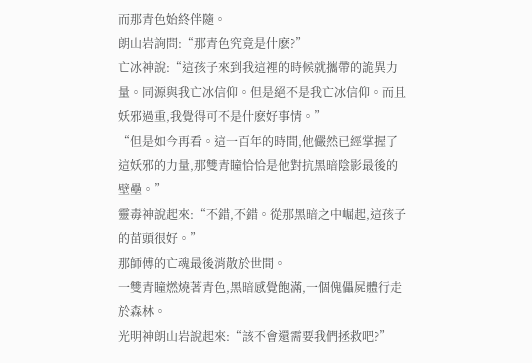而那青色始終伴隨。
朗山岩詢問:“那青色究竟是什麽?”
亡冰神說:“這孩子來到我這裡的時候就攜帶的詭異力量。同源與我亡冰信仰。但是絕不是我亡冰信仰。而且妖邪過重,我覺得可不是什麽好事情。”
“但是如今再看。這一百年的時間,他儼然已經掌握了這妖邪的力量,那雙青瞳恰恰是他對抗黑暗陰影最後的壁壘。”
靈毒神說起來:“不錯,不錯。從那黑暗之中崛起,這孩子的苗頭很好。”
那師傅的亡魂最後消散於世間。
一雙青瞳燃燒著青色,黑暗感覺飽滿,一個傀儡屍體行走於森林。
光明神朗山岩說起來:“該不會還需要我們拯救吧?”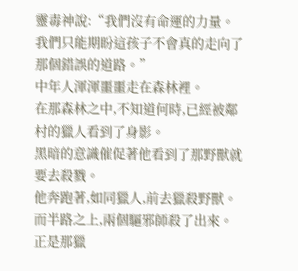靈毒神說:“我們沒有命運的力量。我們只能期盼這孩子不會真的走向了那個錯誤的道路。”
中年人渾渾噩噩走在森林裡。
在那森林之中,不知道何時,已經被鄰村的獵人看到了身影。
黑暗的意識催促著他看到了那野獸就要去殺戮。
他奔跑著,如同獵人,前去獵殺野獸。
而半路之上,兩個驅邪師殺了出來。
正是那獵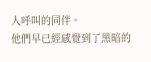人呼叫的同伴。
他們早已經感覺到了黑暗的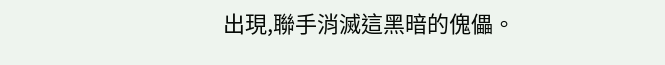出現,聯手消滅這黑暗的傀儡。